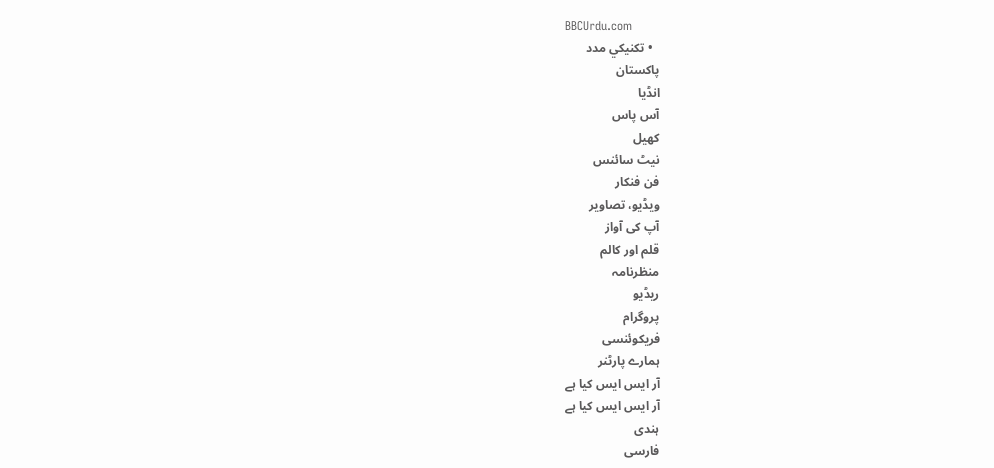BBCUrdu.com
  • تکنيکي مدد
پاکستان
انڈیا
آس پاس
کھیل
نیٹ سائنس
فن فنکار
ویڈیو، تصاویر
آپ کی آواز
قلم اور کالم
منظرنامہ
ریڈیو
پروگرام
فریکوئنسی
ہمارے پارٹنر
آر ایس ایس کیا ہے
آر ایس ایس کیا ہے
ہندی
فارسی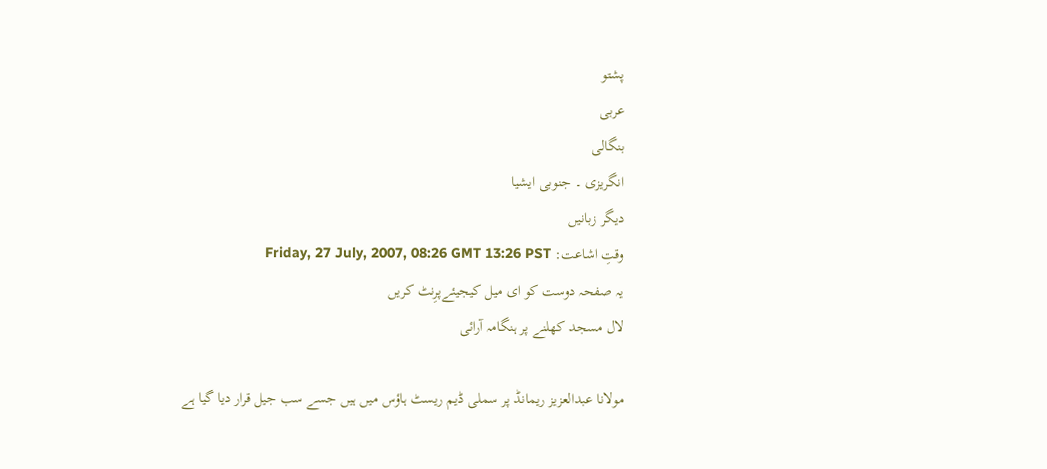پشتو
عربی
بنگالی
انگریزی ۔ جنوبی ایشیا
دیگر زبانیں
وقتِ اشاعت: Friday, 27 July, 2007, 08:26 GMT 13:26 PST
یہ صفحہ دوست کو ای میل کیجیئےپرِنٹ کریں
لال مسجد کھلنے پر ہنگامہ آرائی

مولانا عبدالعزیز ریمانڈ پر سملی ڈیم ریسٹ ہاؤس میں ہیں جسے سب جیل قرار دیا گیا ہے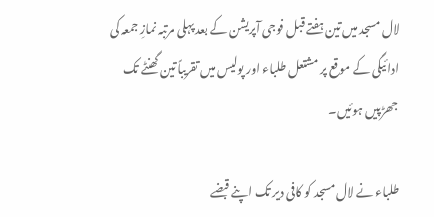لال مسجد میں تین ہفتے قبل فوجی آپریشن کے بعد پہلی مرتبہ نمازِ جمعہ کی ادائیگی کے موقع پر مشتعل طلباء اور پولیس میں تقریباً تین گھنٹے تک جھڑپیں ہوئیں۔

طلباء نے لال مسجد کو کافی دیر تک اپنے قبضے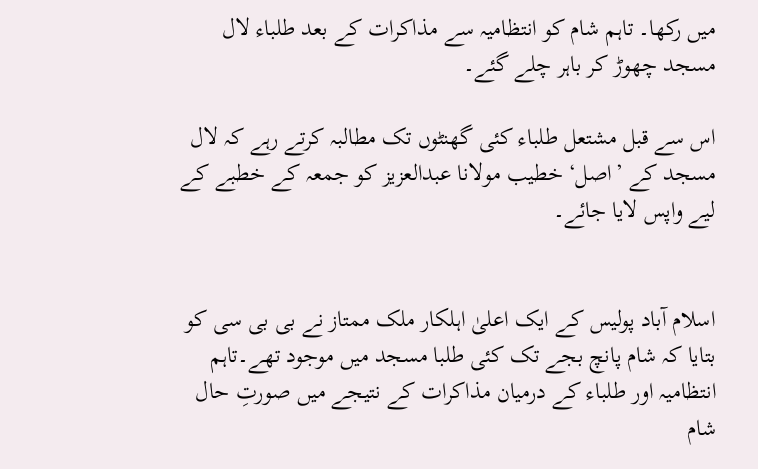میں رکھا۔ تاہم شام کو انتظامیہ سے مذاکرات کے بعد طلباء لال مسجد چھوڑ کر باہر چلے گئے۔

اس سے قبل مشتعل طلباء کئی گھنٹوں تک مطالبہ کرتے رہے کہ لال مسجد کے ’اصل‘ خطیب مولانا عبدالعزیز کو جمعہ کے خطبے کے لیے واپس لایا جائے۔


اسلام آباد پولیس کے ایک اعلیٰ اہلکار ملک ممتاز نے بی بی سی کو بتایا کہ شام پانچ بجے تک کئی طلبا مسجد میں موجود تھے۔تاہم انتظامیہ اور طلباء کے درمیان مذاکرات کے نتیجے میں صورتِ حال شام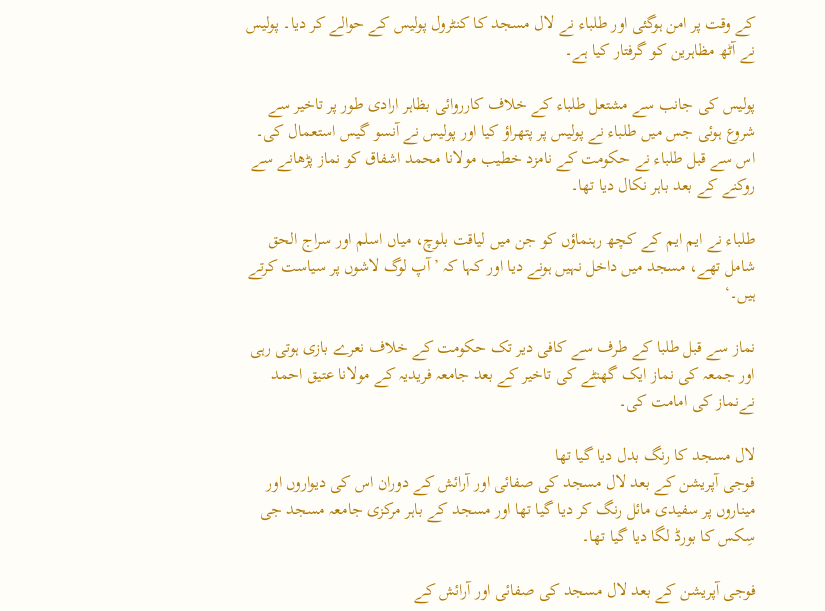کے وقت پر امن ہوگئی اور طلباء نے لال مسجد کا کنٹرول پولیس کے حوالے کر دیا۔ پولیس نے آٹھ مظاہرین کو گرفتار کیا ہے۔

پولیس کی جانب سے مشتعل طلباء کے خلاف کارروائی بظاہر ارادی طور پر تاخیر سے شروع ہوئی جس میں طلباء نے پولیس پر پتھراؤ کیا اور پولیس نے آنسو گیس استعمال کی۔ اس سے قبل طلباء نے حکومت کے نامزد خطیب مولانا محمد اشفاق کو نماز پڑھانے سے روکنے کے بعد باہر نکال دیا تھا۔

طلباء نے ایم ایم کے کچھ رہنماؤں کو جن میں لیاقت بلوچ، میاں اسلم اور سراج الحق شامل تھے، مسجد میں داخل نہیں ہونے دیا اور کہا کہ ’آپ لوگ لاشوں پر سیاست کرتے ہیں۔‘

نماز سے قبل طلبا کے طرف سے کافی دیر تک حکومت کے خلاف نعرے بازی ہوتی رہی اور جمعہ کی نماز ایک گھنٹے کی تاخیر کے بعد جامعہ فریدیہ کے مولانا عتیق احمد نےنماز کی امامت کی۔

لال مسجد کا رنگ بدل دیا گیا تھا
فوجی آپریشن کے بعد لال مسجد کی صفائی اور آرائش کے دوران اس کی دیواروں اور میناروں پر سفیدی مائل رنگ کر دیا گیا تھا اور مسجد کے باہر مرکزی جامعہ مسجد جی سِکس کا بورڈ لگا دیا گیا تھا۔

فوجی آپریشن کے بعد لال مسجد کی صفائی اور آرائش کے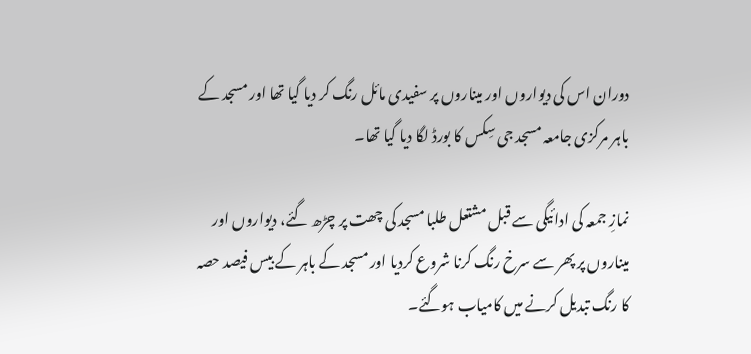دوران اس کی دیواروں اور میناروں پر سفیدی مائل رنگ کر دیا گیا تھا اور مسجد کے باہر مرکزی جامعہ مسجد جی سِکس کا بورڈ لگا دیا گیا تھا۔

نمازِ جمعہ کی ادائیگی سے قبل مشتعل طلبا مسجد کی چھت پر چڑھ گئے، دیواروں اور میناروں پر پھر سے سرخ رنگ کرنا شروع کردیا اور مسجد کے باہر کے بیس فیصد حصہ کا رنگ تبدیل کرنے میں کامیاب ہوگئے۔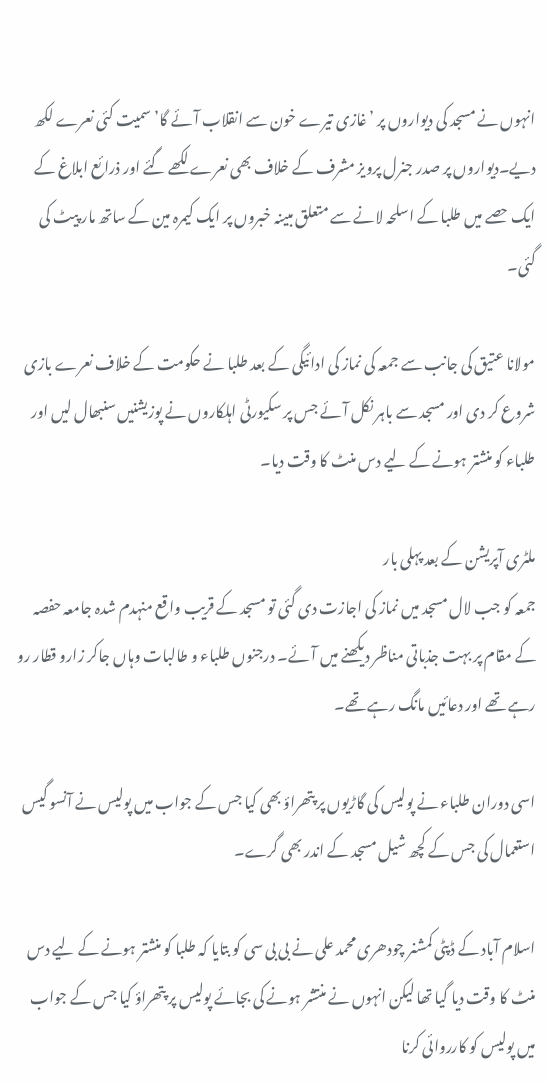انہوں نے مسجد کی دیواروں پر ’غازی تیرے خون سے انقلاب آئے گا’ سمیت کئی نعرے لکھ دیے۔دیواروں پر صدر جنرل پرویز مشرف کے خلاف بھی نعرے لکھے گئے اور ذرائع ابلاغ کے ایک حصے میں طلبا کے اسلحہ لانے سے متعلق مبینہ خبروں پر ایک کیمرہ مین کے ساتھ مار پیٹ کی گئی۔

مولانا عتیق کی جانب سے جمعہ کی نماز کی ادائیگی کے بعد طلبا نے حکومت کے خلاف نعرے بازی شروع کر دی اور مسجد سے باہر نکل آئے جس پر سکیورٹی اہلکاروں نے پوزیشنیں سنبھال لیں اور طلباء کو منشتر ہونے کے لیے دس منٹ کا وقت دیا۔

ملٹری آپریشن کے بعد پہلی بار
جمعہ کو جب لال مسجد میں نماز کی اجازت دی گئی تو مسجد کے قریب واقع منہدم شدہ جامعہ حفصہ کے مقام پر بہت جذباتی مناظر دیکھنے میں آئے۔ درجنوں طلباء و طالبات وہاں جاکر زارو قطار رو رہے تھے اور دعائیں مانگ رہے تھے۔

اسی دوران طلباء نے پولیس کی گاڑیوں پر پتھراؤ بھی کیا جس کے جواب میں پولیس نے آنسو گیس استعمال کی جس کے کچھ شیل مسجد کے اندر بھی گرے۔

اسلام آباد کے ڈپٹی کمشنر چودھری محمد علی نے بی بی سی کو بتایا کہ طلبا کو منشتر ہونے کے لیے دس منٹ کا وقت دیا گیا تھا لیکن انہوں نے منتشر ہونے کی بجائے پولیس پر پتھراؤ کیا جس کے جواب میں پولیس کو کارروائی کرنا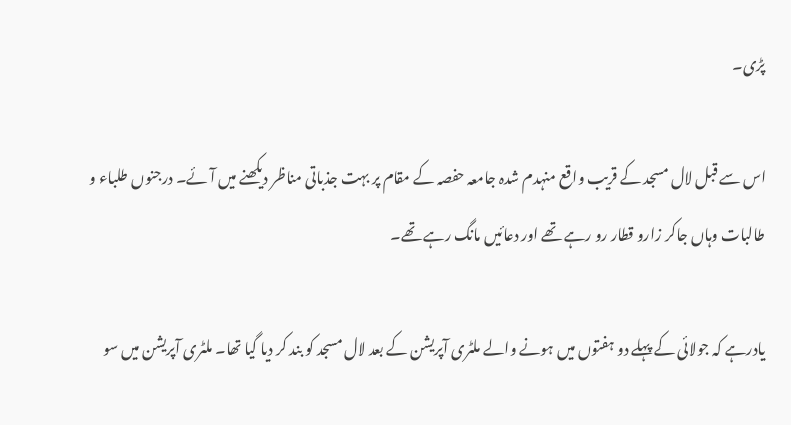پڑی۔

اس سے قبل لال مسجد کے قریب واقع منہدم شدہ جامعہ حفصہ کے مقام پر بہت جذباتی مناظر دیکھنے میں آئے۔ درجنوں طلباء و طالبات وہاں جاکر زارو قطار رو رہے تھے اور دعائیں مانگ رہے تھے۔

یادرہے کہ جولائی کے پہلے دو ہفتوں میں ہونے والے ملٹری آپریشن کے بعد لال مسجد کو بند کر دیا گیا تھا۔ ملٹری آپریشن میں سو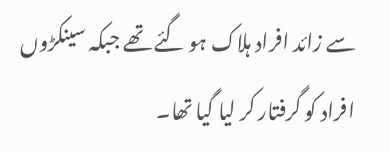سے زائد افراد ہلاک ہو گئے تھے جبکہ سینکڑوں افراد کو گرفتار کر لیا گیا تھا۔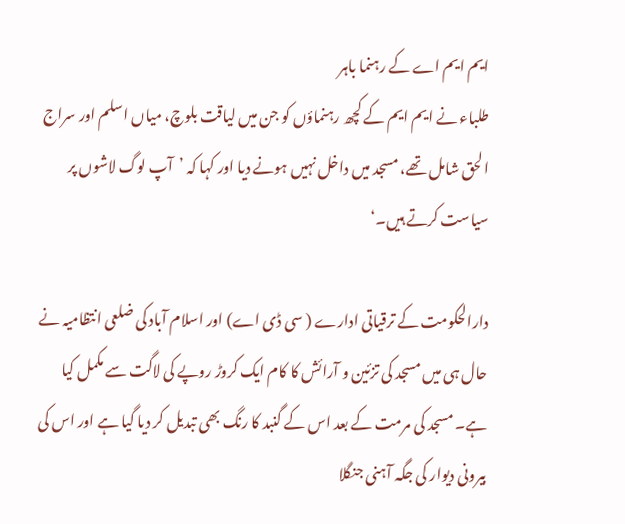ایم ایم اے کے رہنما باہر
طلباء نے ایم ایم کے کچھ رہنماؤں کو جن میں لیاقت بلوچ، میاں اسلم اور سراج الحق شامل تھے، مسجد میں داخل نہیں ہونے دیا اور کہا کہ ’آپ لوگ لاشوں پر سیاست کرتے ہیں۔‘

دارالحکومت کے ترقیاتی ادارے ( سی ڈی اے) اور اسلام آباد کی ضلعی انتظامیہ نے حال ہی میں مسجد کی تزئین و آرائش کا کام ایک کروڑ روپے کی لاگت سے مکمل کیا ہے۔ مسجد کی مرمت کے بعد اس کے گنبد کا رنگ بھی تبدیل کر دیا گیا ہے اور اس کی بیرونی دیوار کی جگہ آہنی جنگلا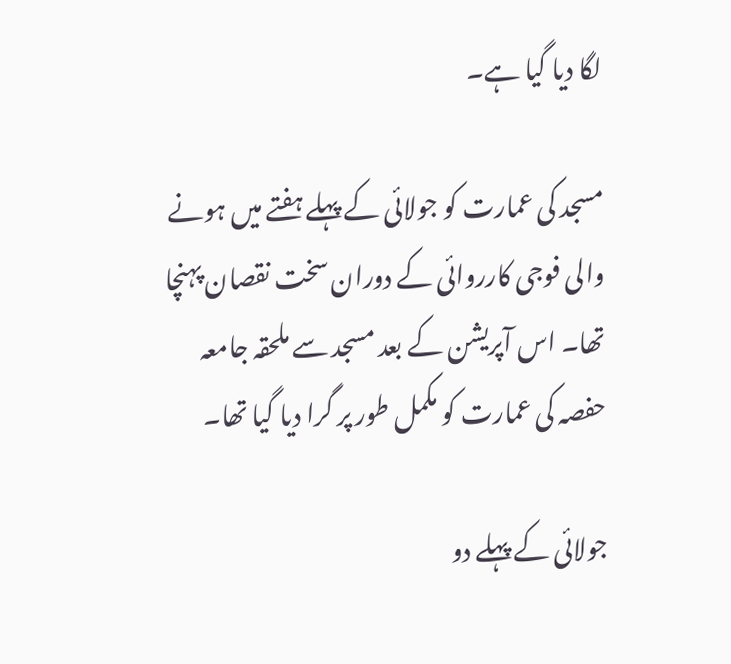لگا دیا گیا ہے۔

مسجد کی عمارت کو جولائی کے پہلے ہفتے میں ہونے والی فوجی کارروائی کے دوران سخت نقصان پہنچا تھا۔ اس آپریشن کے بعد مسجد سے ملحقہ جامعہ حفصہ کی عمارت کو مکمل طور پر گرا دیا گیا تھا۔

جولائی کے پہلے دو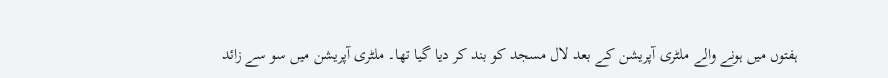ہفتوں میں ہونے والے ملٹری آپریشن کے بعد لال مسجد کو بند کر دیا گیا تھا۔ ملٹری آپریشن میں سو سے زائد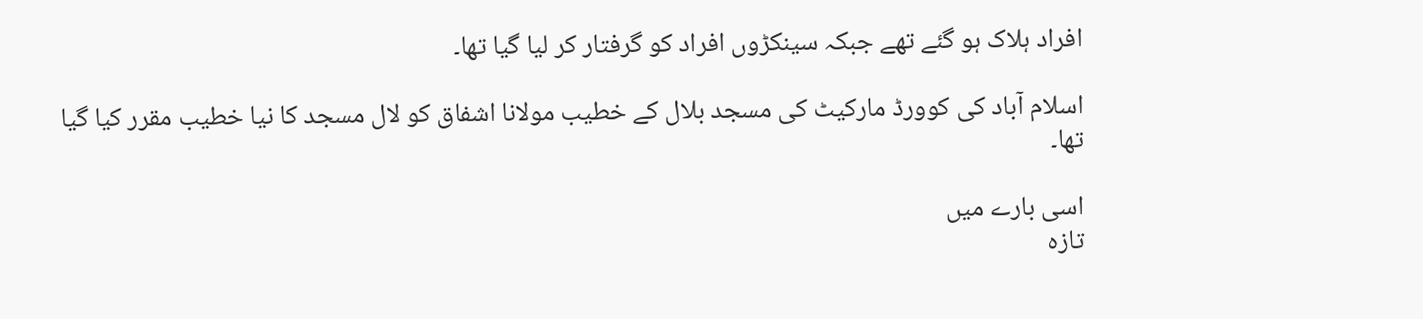افراد ہلاک ہو گئے تھے جبکہ سینکڑوں افراد کو گرفتار کر لیا گیا تھا۔

اسلام آباد کی کوورڈ مارکیٹ کی مسجد بلال کے خطیب مولانا اشفاق کو لال مسجد کا نیا خطیب مقرر کیا گیا تھا۔

اسی بارے میں
تازہ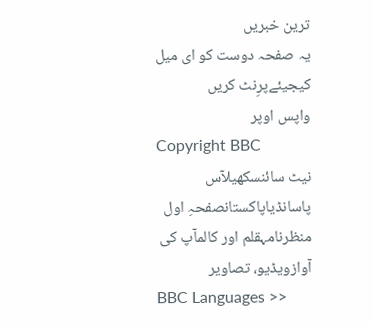ترین خبریں
یہ صفحہ دوست کو ای میل کیجیئےپرِنٹ کریں
واپس اوپر
Copyright BBC
نیٹ سائنسکھیلآس پاسانڈیاپاکستانصفحہِ اول
منظرنامہقلم اور کالمآپ کی آوازویڈیو، تصاویر
BBC Languages >>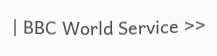| BBC World Service >>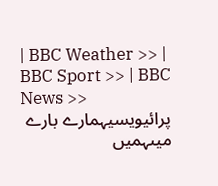| BBC Weather >> | BBC Sport >> | BBC News >>
پرائیویسیہمارے بارے میںہمیں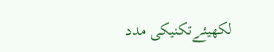لکھیئےتکنیکی مدد